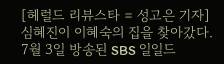[헤럴드 리뷰스타 = 성고은 기자] 심혜진이 이혜숙의 집을 찾아갔다. 7월 3일 방송된 SBS 일일드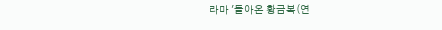라마 '돌아온 황금복(연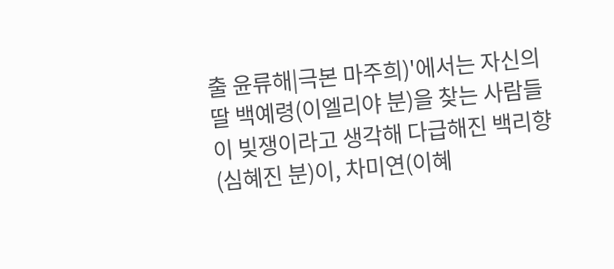출 윤류해|극본 마주희)'에서는 자신의 딸 백예령(이엘리야 분)을 찾는 사람들이 빚쟁이라고 생각해 다급해진 백리향(심혜진 분)이, 차미연(이혜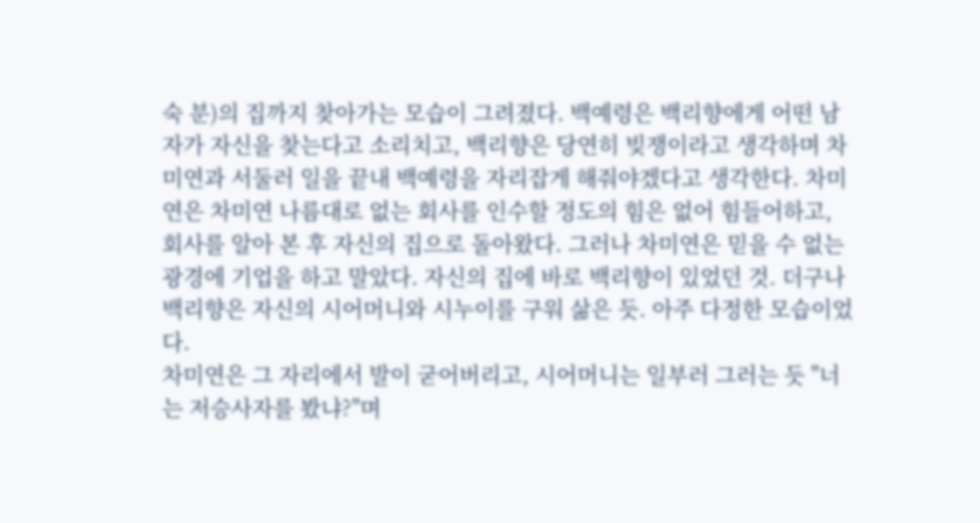숙 분)의 집까지 찾아가는 모습이 그려졌다. 백예령은 백리향에게 어떤 남자가 자신을 찾는다고 소리치고, 백리향은 당연히 빚쟁이라고 생각하며 차미연과 서둘러 일을 끝내 백예령을 자리잡게 해줘야겠다고 생각한다. 차미연은 차미연 나름대로 없는 회사를 인수할 정도의 힘은 없어 힘들어하고, 회사를 알아 본 후 자신의 집으로 돌아왔다. 그러나 차미연은 믿을 수 없는 광경에 기업을 하고 말았다. 자신의 집에 바로 백리향이 있었던 것. 더구나 백리향은 자신의 시어머니와 시누이를 구워 삶은 듯. 아주 다정한 모습이었다.
차미연은 그 자리에서 발이 굳어버리고, 시어머니는 일부러 그러는 듯 "너는 저승사자를 봤냐?"며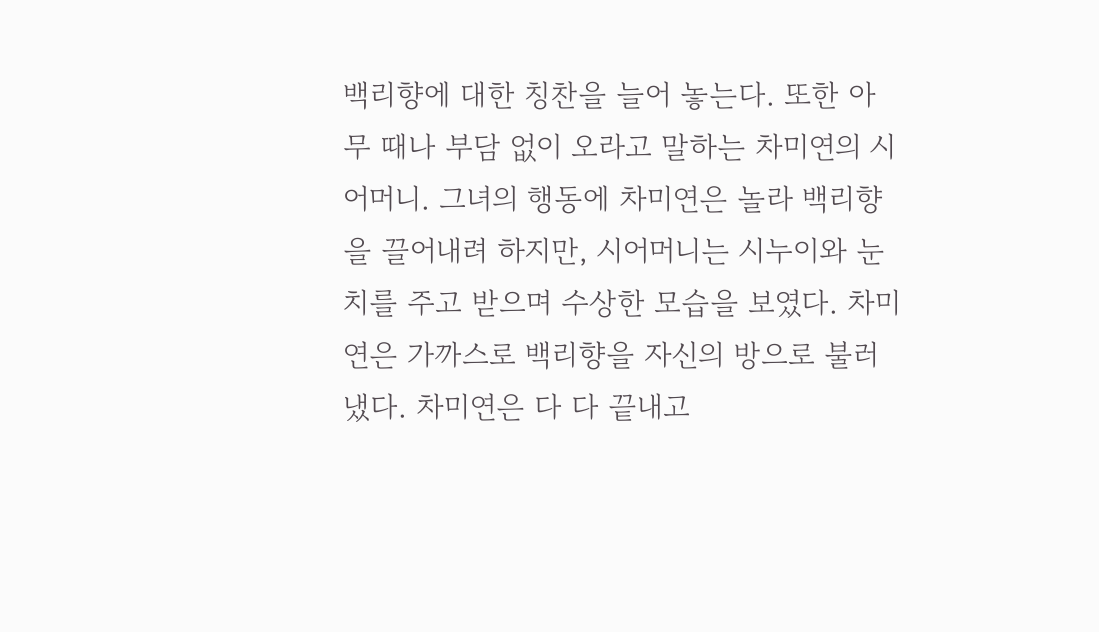백리향에 대한 칭찬을 늘어 놓는다. 또한 아무 때나 부담 없이 오라고 말하는 차미연의 시어머니. 그녀의 행동에 차미연은 놀라 백리향을 끌어내려 하지만, 시어머니는 시누이와 눈치를 주고 받으며 수상한 모습을 보였다. 차미연은 가까스로 백리향을 자신의 방으로 불러냈다. 차미연은 다 다 끝내고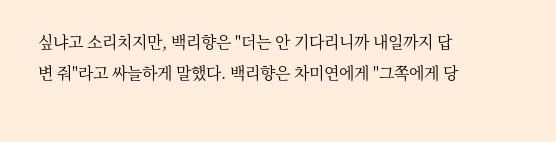싶냐고 소리치지만, 백리향은 "더는 안 기다리니까 내일까지 답변 줘"라고 싸늘하게 말했다. 백리향은 차미연에게 "그쪽에게 당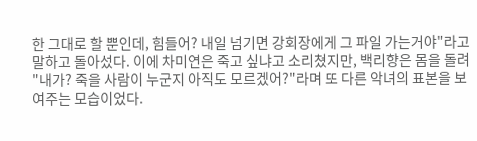한 그대로 할 뿐인데, 힘들어? 내일 넘기면 강회장에게 그 파일 가는거야"라고 말하고 돌아섰다. 이에 차미연은 죽고 싶냐고 소리쳤지만, 백리향은 몸을 돌려 "내가? 죽을 사람이 누군지 아직도 모르겠어?"라며 또 다른 악녀의 표본을 보여주는 모습이었다.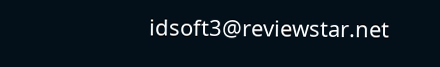idsoft3@reviewstar.net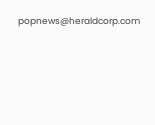popnews@heraldcorp.com